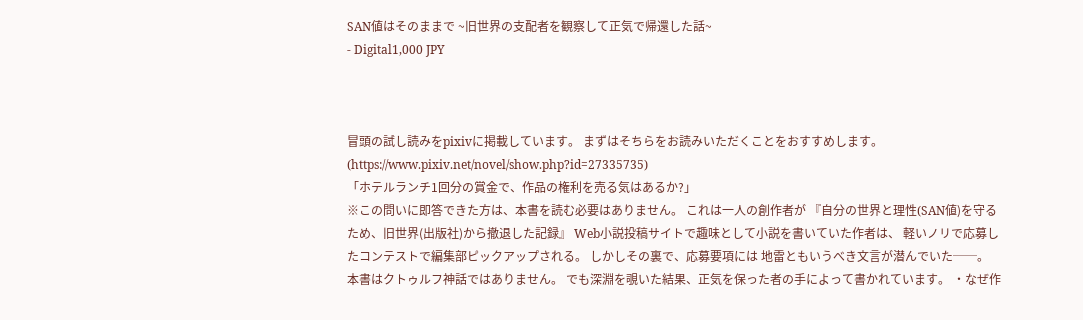SAN値はそのままで ~旧世界の支配者を観察して正気で帰還した話~
- Digital1,000 JPY



冒頭の試し読みをpixivに掲載しています。 まずはそちらをお読みいただくことをおすすめします。 (https://www.pixiv.net/novel/show.php?id=27335735)
「ホテルランチ1回分の賞金で、作品の権利を売る気はあるか?」
※この問いに即答できた方は、本書を読む必要はありません。 これは一人の創作者が 『自分の世界と理性(SAN値)を守るため、旧世界(出版社)から撤退した記録』 Web小説投稿サイトで趣味として小説を書いていた作者は、 軽いノリで応募したコンテストで編集部ピックアップされる。 しかしその裏で、応募要項には 地雷ともいうべき文言が潜んでいた──。 本書はクトゥルフ神話ではありません。 でも深淵を覗いた結果、正気を保った者の手によって書かれています。 ・なぜ作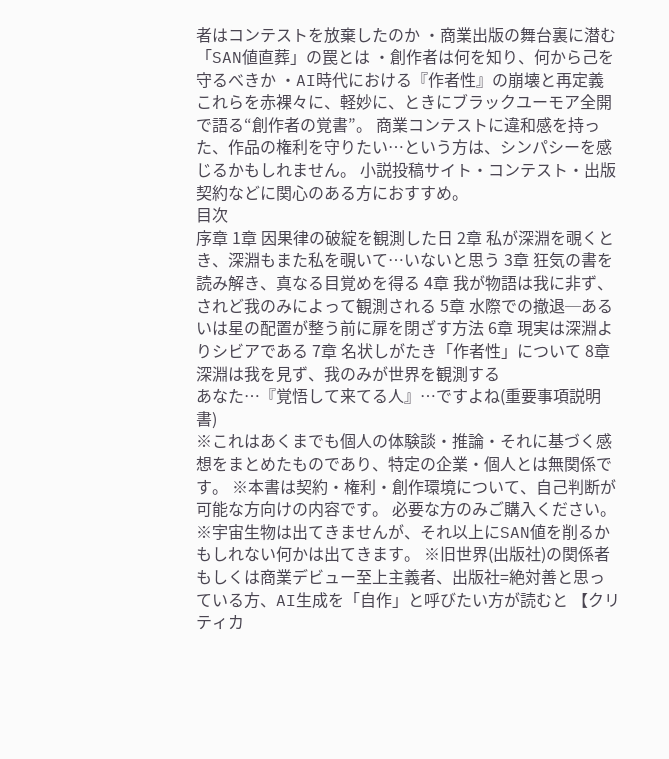者はコンテストを放棄したのか ・商業出版の舞台裏に潜む「SAN値直葬」の罠とは ・創作者は何を知り、何から己を守るべきか ・AI時代における『作者性』の崩壊と再定義 これらを赤裸々に、軽妙に、ときにブラックユーモア全開で語る“創作者の覚書”。 商業コンテストに違和感を持った、作品の権利を守りたい…という方は、シンパシーを感じるかもしれません。 小説投稿サイト・コンテスト・出版契約などに関心のある方におすすめ。
目次
序章 1章 因果律の破綻を観測した日 2章 私が深淵を覗くとき、深淵もまた私を覗いて…いないと思う 3章 狂気の書を読み解き、真なる目覚めを得る 4章 我が物語は我に非ず、されど我のみによって観測される 5章 水際での撤退─あるいは星の配置が整う前に扉を閉ざす方法 6章 現実は深淵よりシビアである 7章 名状しがたき「作者性」について 8章 深淵は我を見ず、我のみが世界を観測する
あなた…『覚悟して来てる人』…ですよね(重要事項説明書)
※これはあくまでも個人の体験談・推論・それに基づく感想をまとめたものであり、特定の企業・個人とは無関係です。 ※本書は契約・権利・創作環境について、自己判断が可能な方向けの内容です。 必要な方のみご購入ください。 ※宇宙生物は出てきませんが、それ以上にSAN値を削るかもしれない何かは出てきます。 ※旧世界(出版社)の関係者もしくは商業デビュー至上主義者、出版社=絶対善と思っている方、AI生成を「自作」と呼びたい方が読むと 【クリティカ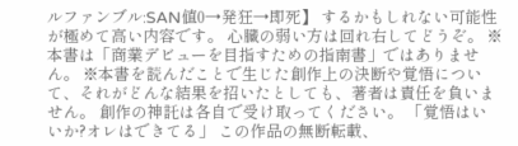ルファンブル:SAN値0→発狂→即死】 するかもしれない可能性が極めて高い内容です。 心臓の弱い方は回れ右してどうぞ。 ※本書は「商業デビューを目指すための指南書」ではありません。 ※本書を読んだことで生じた創作上の決断や覚悟について、それがどんな結果を招いたとしても、著者は責任を負いません。 創作の神託は各自で受け取ってください。 「覚悟はいいか?オレはできてる」 この作品の無断転載、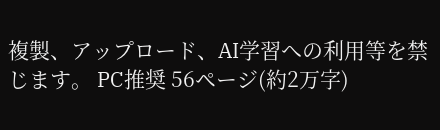複製、アップロード、AI学習への利用等を禁じます。 PC推奨 56ページ(約2万字)